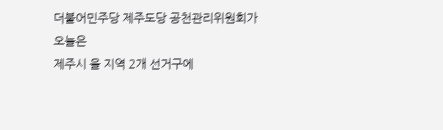더불어민주당 제주도당 공천관리위원회가
오늘은
제주시 을 지역 2개 선거구에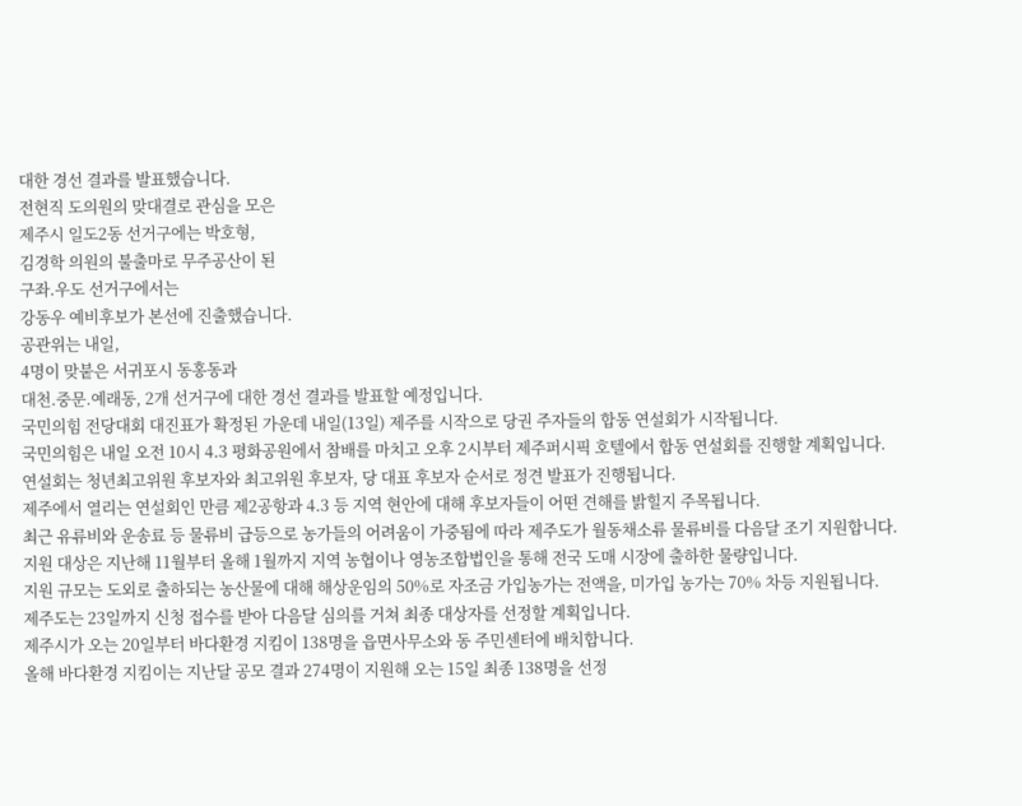대한 경선 결과를 발표했습니다.
전현직 도의원의 맞대결로 관심을 모은
제주시 일도2동 선거구에는 박호형,
김경학 의원의 불출마로 무주공산이 된
구좌.우도 선거구에서는
강동우 예비후보가 본선에 진출했습니다.
공관위는 내일,
4명이 맞붙은 서귀포시 동홍동과
대천.중문.예래동, 2개 선거구에 대한 경선 결과를 발표할 예정입니다.
국민의힘 전당대회 대진표가 확정된 가운데 내일(13일) 제주를 시작으로 당권 주자들의 합동 연설회가 시작됩니다.
국민의힘은 내일 오전 10시 4.3 평화공원에서 참배를 마치고 오후 2시부터 제주퍼시픽 호텔에서 합동 연설회를 진행할 계획입니다.
연설회는 청년최고위원 후보자와 최고위원 후보자, 당 대표 후보자 순서로 정견 발표가 진행됩니다.
제주에서 열리는 연설회인 만큼 제2공항과 4.3 등 지역 현안에 대해 후보자들이 어떤 견해를 밝힐지 주목됩니다.
최근 유류비와 운송료 등 물류비 급등으로 농가들의 어려움이 가중됨에 따라 제주도가 월동채소류 물류비를 다음달 조기 지원합니다.
지원 대상은 지난해 11월부터 올해 1월까지 지역 농협이나 영농조합법인을 통해 전국 도매 시장에 출하한 물량입니다.
지원 규모는 도외로 출하되는 농산물에 대해 해상운임의 50%로 자조금 가입농가는 전액을, 미가입 농가는 70% 차등 지원됩니다.
제주도는 23일까지 신청 접수를 받아 다음달 심의를 거쳐 최종 대상자를 선정할 계획입니다.
제주시가 오는 20일부터 바다환경 지킴이 138명을 읍면사무소와 동 주민센터에 배치합니다.
올해 바다환경 지킴이는 지난달 공모 결과 274명이 지원해 오는 15일 최종 138명을 선정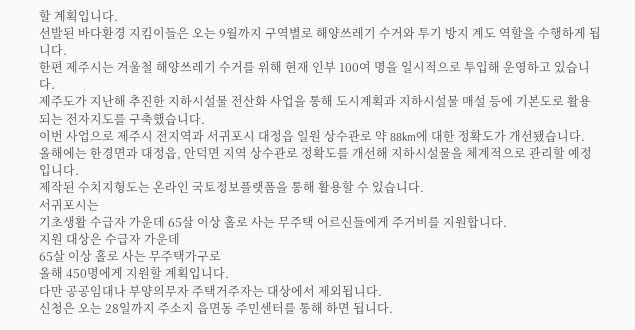할 계획입니다.
선발된 바다환경 지킴이들은 오는 9월까지 구역별로 해양쓰레기 수거와 투기 방지 계도 역할을 수행하게 됩니다.
한편 제주시는 겨울철 해양쓰레기 수거를 위해 현재 인부 100여 명을 일시적으로 투입해 운영하고 있습니다.
제주도가 지난해 추진한 지하시설물 전산화 사업을 통해 도시계획과 지하시설물 매설 등에 기본도로 활용되는 전자지도를 구축했습니다.
이번 사업으로 제주시 전지역과 서귀포시 대정읍 일원 상수관로 약 88km에 대한 정확도가 개선됐습니다.
올해에는 한경면과 대정읍, 안덕면 지역 상수관로 정확도를 개선해 지하시설물을 체계적으로 관리할 예정입니다.
제작된 수치지형도는 온라인 국토정보플랫폼을 통해 활용할 수 있습니다.
서귀포시는
기초생활 수급자 가운데 65살 이상 홀로 사는 무주택 어르신들에게 주거비를 지원합니다.
지원 대상은 수급자 가운데
65살 이상 홀로 사는 무주택가구로
올해 450명에게 지원할 계획입니다.
다만 공공임대나 부양의무자 주택거주자는 대상에서 제외됩니다.
신청은 오는 28일까지 주소지 읍면동 주민센터를 통해 하면 됩니다.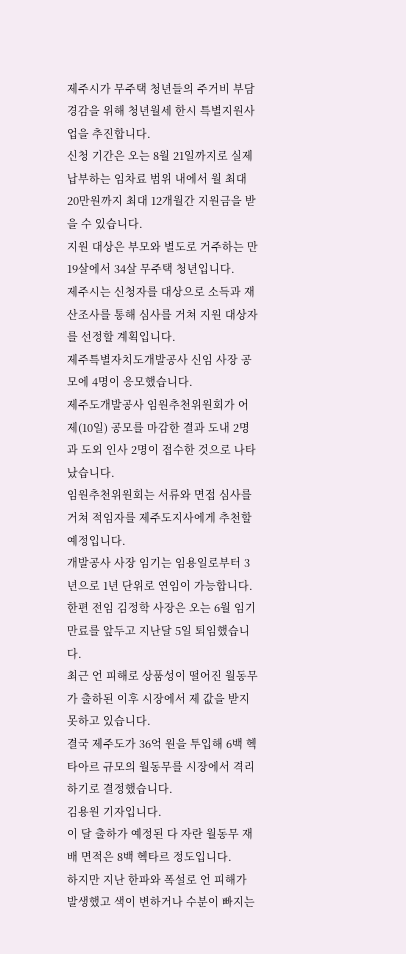제주시가 무주택 청년들의 주거비 부담 경감을 위해 청년월세 한시 특별지원사업을 추진합니다.
신청 기간은 오는 8월 21일까지로 실제 납부하는 임차료 범위 내에서 월 최대 20만원까지 최대 12개월간 지원금을 받을 수 있습니다.
지원 대상은 부모와 별도로 거주하는 만 19살에서 34살 무주택 청년입니다.
제주시는 신청자를 대상으로 소득과 재산조사를 통해 심사를 거쳐 지원 대상자를 선정할 계획입니다.
제주특별자치도개발공사 신임 사장 공모에 4명이 응모했습니다.
제주도개발공사 임원추천위원회가 어제(10일) 공모를 마감한 결과 도내 2명과 도외 인사 2명이 접수한 것으로 나타났습니다.
임원추천위원회는 서류와 면접 심사를 거쳐 적임자를 제주도지사에게 추천할 예정입니다.
개발공사 사장 임기는 임용일로부터 3년으로 1년 단위로 연임이 가능합니다.
한편 전임 김정학 사장은 오는 6월 임기 만료를 앞두고 지난달 5일 퇴임했습니다.
최근 언 피해로 상품성이 떨어진 월동무가 출하된 이후 시장에서 제 값을 받지 못하고 있습니다.
결국 제주도가 36억 원을 투입해 6백 헥타아르 규모의 월동무를 시장에서 격리하기로 결정했습니다.
김용원 기자입니다.
이 달 출하가 예정된 다 자란 월동무 재배 면적은 8백 헥타르 정도입니다.
하지만 지난 한파와 폭설로 언 피해가 발생했고 색이 변하거나 수분이 빠지는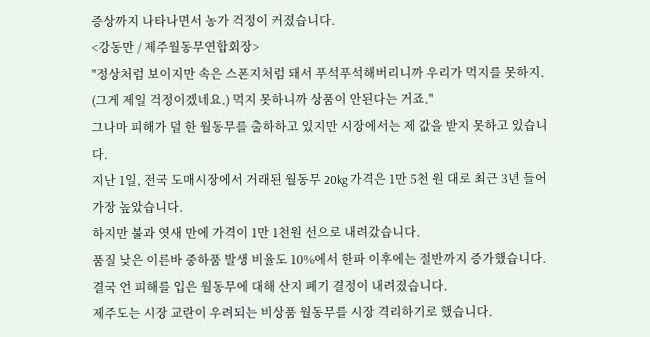증상까지 나타나면서 농가 걱정이 커졌습니다.
<강동만 / 제주월동무연합회장>
"정상처럼 보이지만 속은 스폰지처럼 돼서 푸석푸석해버리니까 우리가 먹지를 못하지. (그게 제일 걱정이겠네요.) 먹지 못하니까 상품이 안된다는 거죠."
그나마 피해가 덜 한 월동무를 출하하고 있지만 시장에서는 제 값을 받지 못하고 있습니다.
지난 1일, 전국 도매시장에서 거래된 월동무 20kg 가격은 1만 5천 원 대로 최근 3년 들어 가장 높았습니다.
하지만 불과 엿새 만에 가격이 1만 1천원 선으로 내려갔습니다.
품질 낮은 이른바 중하품 발생 비율도 10%에서 한파 이후에는 절반까지 증가했습니다.
결국 언 피해를 입은 월동무에 대해 산지 폐기 결정이 내려졌습니다.
제주도는 시장 교란이 우려되는 비상품 월동무를 시장 격리하기로 했습니다.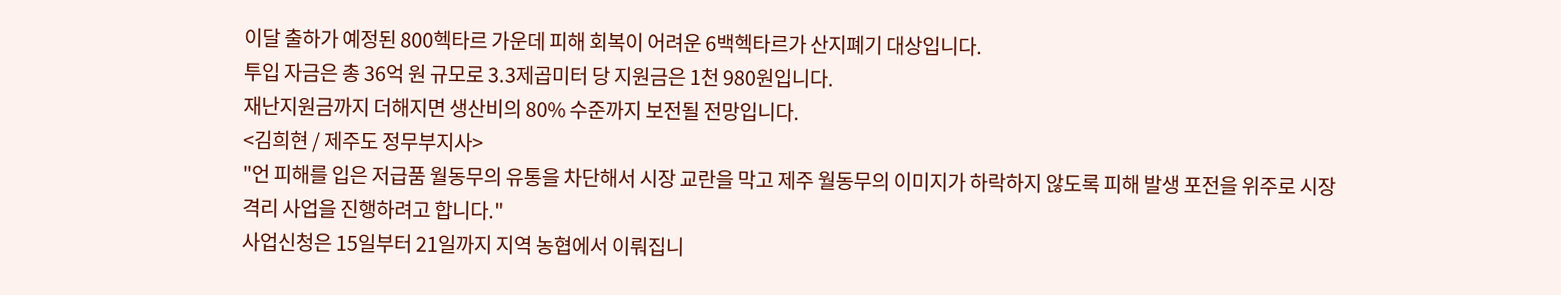이달 출하가 예정된 800헥타르 가운데 피해 회복이 어려운 6백헥타르가 산지폐기 대상입니다.
투입 자금은 총 36억 원 규모로 3.3제곱미터 당 지원금은 1천 980원입니다.
재난지원금까지 더해지면 생산비의 80% 수준까지 보전될 전망입니다.
<김희현 / 제주도 정무부지사>
"언 피해를 입은 저급품 월동무의 유통을 차단해서 시장 교란을 막고 제주 월동무의 이미지가 하락하지 않도록 피해 발생 포전을 위주로 시장격리 사업을 진행하려고 합니다."
사업신청은 15일부터 21일까지 지역 농협에서 이뤄집니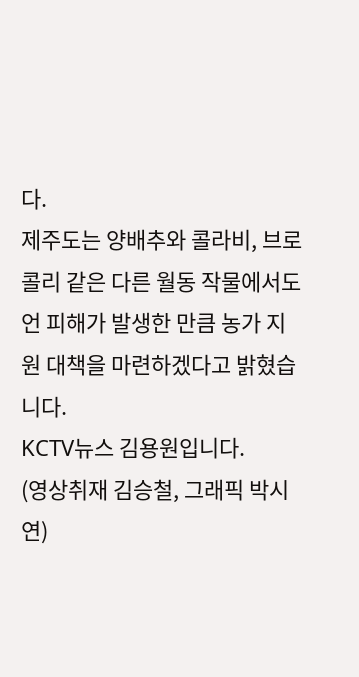다.
제주도는 양배추와 콜라비, 브로콜리 같은 다른 월동 작물에서도 언 피해가 발생한 만큼 농가 지원 대책을 마련하겠다고 밝혔습니다.
KCTV뉴스 김용원입니다.
(영상취재 김승철, 그래픽 박시연)